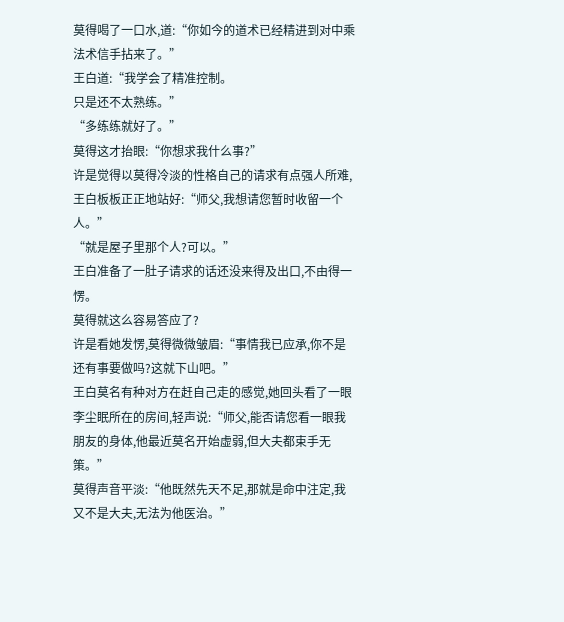莫得喝了一口水,道:“你如今的道术已经精进到对中乘法术信手拈来了。”
王白道:“我学会了精准控制。
只是还不太熟练。”
“多练练就好了。”
莫得这才抬眼:“你想求我什么事?”
许是觉得以莫得冷淡的性格自己的请求有点强人所难,王白板板正正地站好:“师父,我想请您暂时收留一个人。”
“就是屋子里那个人?可以。”
王白准备了一肚子请求的话还没来得及出口,不由得一愣。
莫得就这么容易答应了?
许是看她发愣,莫得微微皱眉:“事情我已应承,你不是还有事要做吗?这就下山吧。”
王白莫名有种对方在赶自己走的感觉,她回头看了一眼李尘眠所在的房间,轻声说:“师父,能否请您看一眼我朋友的身体,他最近莫名开始虚弱,但大夫都束手无策。”
莫得声音平淡:“他既然先天不足,那就是命中注定,我又不是大夫,无法为他医治。”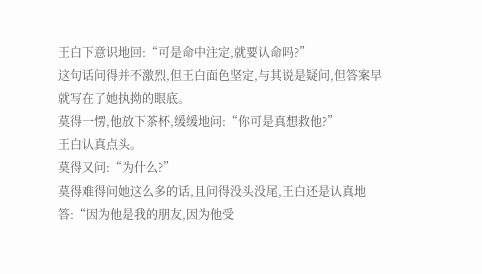王白下意识地回:“可是命中注定,就要认命吗?”
这句话问得并不激烈,但王白面色坚定,与其说是疑问,但答案早就写在了她执拗的眼底。
莫得一愣,他放下茶杯,缓缓地问:“你可是真想救他?”
王白认真点头。
莫得又问:“为什么?”
莫得难得问她这么多的话,且问得没头没尾,王白还是认真地答:“因为他是我的朋友,因为他受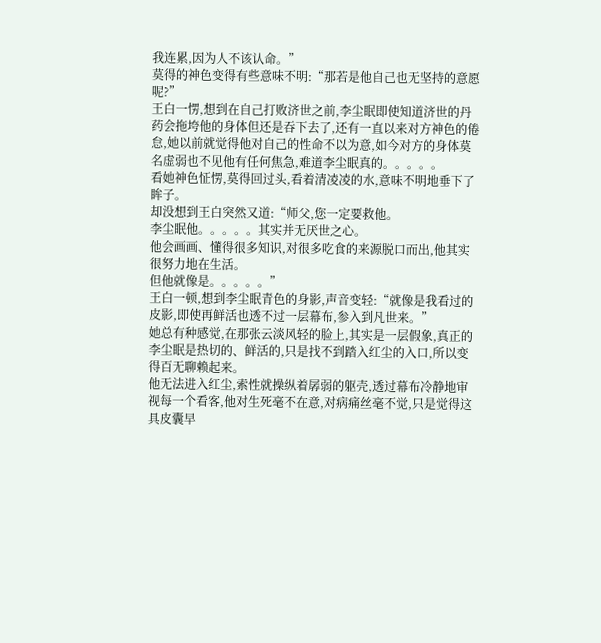我连累,因为人不该认命。”
莫得的神色变得有些意味不明:“那若是他自己也无坚持的意愿呢?”
王白一愣,想到在自己打败济世之前,李尘眠即使知道济世的丹药会拖垮他的身体但还是吞下去了,还有一直以来对方神色的倦怠,她以前就觉得他对自己的性命不以为意,如今对方的身体莫名虚弱也不见他有任何焦急,难道李尘眠真的。。。。。
看她神色怔愣,莫得回过头,看着清凌凌的水,意味不明地垂下了眸子。
却没想到王白突然又道:“师父,您一定要救他。
李尘眠他。。。。。其实并无厌世之心。
他会画画、懂得很多知识,对很多吃食的来源脱口而出,他其实很努力地在生活。
但他就像是。。。。。”
王白一顿,想到李尘眠青色的身影,声音变轻:“就像是我看过的皮影,即使再鲜活也透不过一层幕布,参入到凡世来。”
她总有种感觉,在那张云淡风轻的脸上,其实是一层假象,真正的李尘眠是热切的、鲜活的,只是找不到踏入红尘的入口,所以变得百无聊赖起来。
他无法进入红尘,索性就操纵着孱弱的躯壳,透过幕布冷静地审视每一个看客,他对生死毫不在意,对病痛丝毫不觉,只是觉得这具皮囊早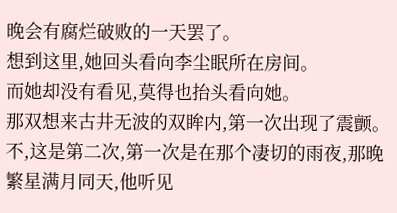晚会有腐烂破败的一天罢了。
想到这里,她回头看向李尘眠所在房间。
而她却没有看见,莫得也抬头看向她。
那双想来古井无波的双眸内,第一次出现了震颤。
不,这是第二次,第一次是在那个凄切的雨夜,那晚繁星满月同天,他听见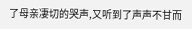了母亲凄切的哭声,又听到了声声不甘而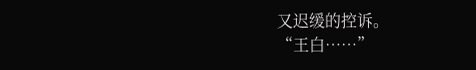又迟缓的控诉。
“王白……”